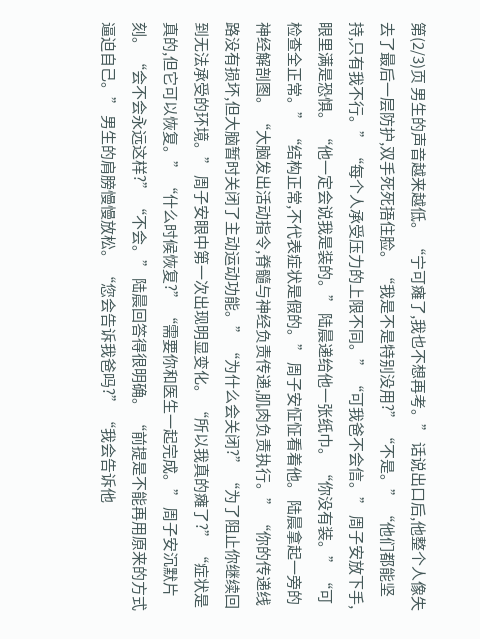第(2/3)页 男生的声音越来越低。 “宁可瘫了,我也不想再考。” 话说出口后,他整个人像失去了最后一层防护,双手死死捂住脸。 “我是不是特别没用?” “不是。” “他们都能坚持,只有我不行。” “每个人承受压力的上限不同。” “可我爸不会信。” 周子安放下手,眼里满是恐惧。 “他一定会说我是装的。” 陆晨递给他一张纸巾。 “你没有装。” “可检查全正常。” “结构正常,不代表症状是假的。” 周子安怔怔看着他。 陆晨拿起一旁的神经解剖图。 “大脑发出活动指令,脊髓与神经负责传递,肌肉负责执行。” “你的传递线路没有损坏,但大脑暂时关闭了主动运动功能。” “为什么会关闭?” “为了阻止你继续回到无法承受的环境。” 周子安眼中第一次出现明显变化。 “所以我真的瘫了?” “症状是真的,但它可以恢复。” “什么时候恢复?” “需要你和医生一起完成。” 周子安沉默片刻。 “会不会永远这样?” “不会。” 陆晨回答得很明确。 “前提是不能再用原来的方式逼迫自己。” 男生的肩膀慢慢放松。 “您会告诉我爸吗?” “我会告诉他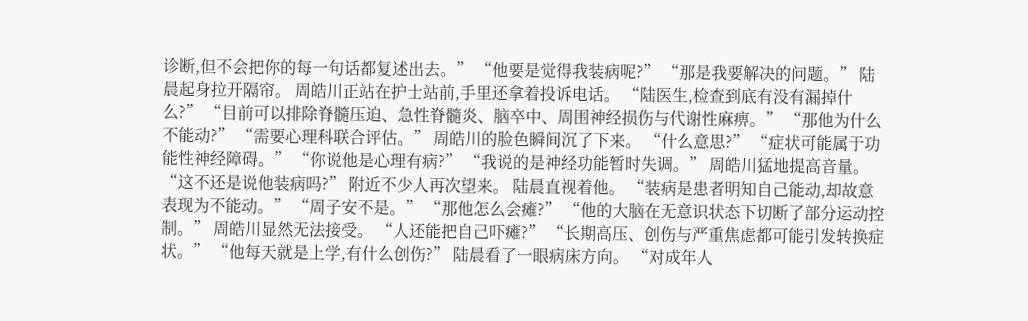诊断,但不会把你的每一句话都复述出去。” “他要是觉得我装病呢?” “那是我要解决的问题。” 陆晨起身拉开隔帘。 周皓川正站在护士站前,手里还拿着投诉电话。 “陆医生,检查到底有没有漏掉什么?” “目前可以排除脊髓压迫、急性脊髓炎、脑卒中、周围神经损伤与代谢性麻痹。” “那他为什么不能动?” “需要心理科联合评估。” 周皓川的脸色瞬间沉了下来。 “什么意思?” “症状可能属于功能性神经障碍。” “你说他是心理有病?” “我说的是神经功能暂时失调。” 周皓川猛地提高音量。 “这不还是说他装病吗?” 附近不少人再次望来。 陆晨直视着他。 “装病是患者明知自己能动,却故意表现为不能动。” “周子安不是。” “那他怎么会瘫?” “他的大脑在无意识状态下切断了部分运动控制。” 周皓川显然无法接受。 “人还能把自己吓瘫?” “长期高压、创伤与严重焦虑都可能引发转换症状。” “他每天就是上学,有什么创伤?” 陆晨看了一眼病床方向。 “对成年人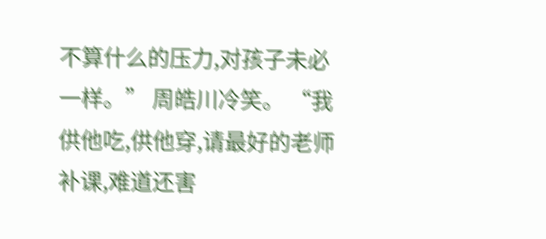不算什么的压力,对孩子未必一样。” 周皓川冷笑。 “我供他吃,供他穿,请最好的老师补课,难道还害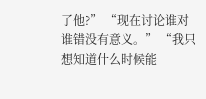了他?” “现在讨论谁对谁错没有意义。” “我只想知道什么时候能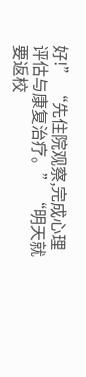好!” “先住院观察,完成心理评估与康复治疗。” “明天就要返校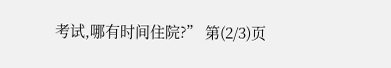考试,哪有时间住院?” 第(2/3)页